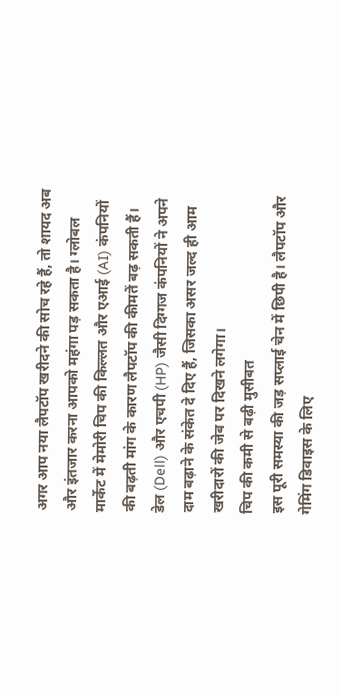अगर आप नया लैपटॉप खरीदने की सोच रहे हैं, तो शायद अब और इंतजार करना आपको महंगा पड़ सकता है। ग्लोबल मार्केट में मेमोरी चिप की किल्लत और एआई (AI) कंपनियों की बढ़ती मांग के कारण लैपटॉप की कीमतें बढ़ सकती हैं।
डेल (Dell) और एचपी (HP) जैसी दिग्गज कंपनियों ने अपने दाम बढ़ाने के संकेत दे दिए हैं, जिसका असर जल्द ही आम खरीदारों की जेब पर दिखने लगेगा।
चिप की कमी से बढ़ी मुसीबत
इस पूरी समस्या की जड़ सप्लाई चेन में छिपी है। लैपटॉप और गेमिंग डिवाइस के लिए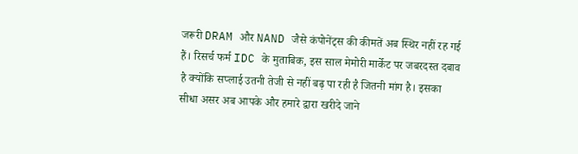जरूरी DRAM और NAND जैसे कंपोनेंट्स की कीमतें अब स्थिर नहीं रह गई हैं। रिसर्च फर्म IDC के मुताबिक, इस साल मेमोरी मार्केट पर जबरदस्त दबाव है क्योंकि सप्लाई उतनी तेजी से नहीं बढ़ पा रही है जितनी मांग है। इसका सीधा असर अब आपके और हमारे द्वारा खरीदे जाने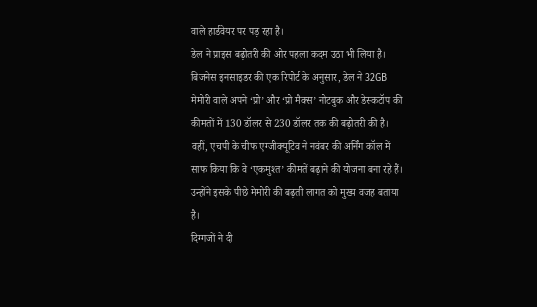वाले हार्डवेयर पर पड़ रहा है।
डेल ने प्राइस बढ़ोतरी की ओर पहला कदम उठा भी लिया है। बिजनेस इनसाइडर की एक रिपोर्ट के अनुसार, डेल ने 32GB मेमोरी वाले अपने ‘प्रो’ और ‘प्रो मैक्स’ नोटबुक और डेस्कटॉप की कीमतों में 130 डॉलर से 230 डॉलर तक की बढ़ोतरी की है।
वहीं, एचपी के चीफ एग्जीक्यूटिव ने नवंबर की अर्निंग कॉल में साफ किया कि वे ‘एकमुश्त’ कीमतें बढ़ाने की योजना बना रहे हैं। उन्होंने इसके पीछे मेमोरी की बढ़ती लागत को मुख्य वजह बताया है।
दिग्गजों ने दी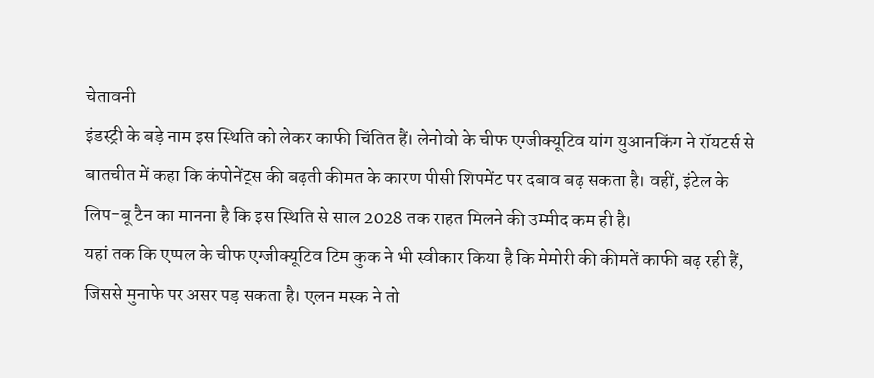चेतावनी
इंडस्ट्री के बड़े नाम इस स्थिति को लेकर काफी चिंतित हैं। लेनोवो के चीफ एग्जीक्यूटिव यांग युआनकिंग ने रॉयटर्स से बातचीत में कहा कि कंपोनेंट्स की बढ़ती कीमत के कारण पीसी शिपमेंट पर दबाव बढ़ सकता है। वहीं, इंटेल के लिप-बू टैन का मानना है कि इस स्थिति से साल 2028 तक राहत मिलने की उम्मीद कम ही है।
यहां तक कि एप्पल के चीफ एग्जीक्यूटिव टिम कुक ने भी स्वीकार किया है कि मेमोरी की कीमतें काफी बढ़ रही हैं, जिससे मुनाफे पर असर पड़ सकता है। एलन मस्क ने तो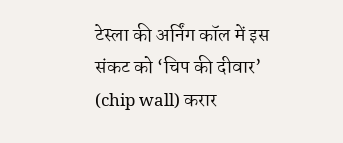टेस्ला की अर्निंग कॉल में इस संकट को ‘चिप की दीवार’ (chip wall) करार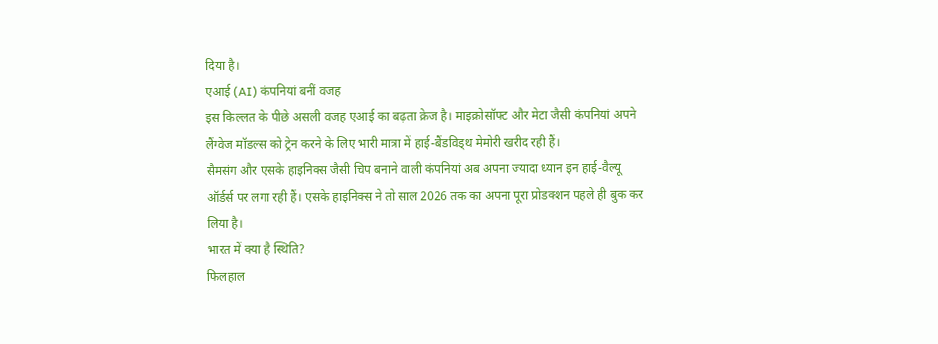दिया है।
एआई (AI) कंपनियां बनीं वजह
इस किल्लत के पीछे असली वजह एआई का बढ़ता क्रेज है। माइक्रोसॉफ्ट और मेटा जैसी कंपनियां अपने लैंग्वेज मॉडल्स को ट्रेन करने के लिए भारी मात्रा में हाई-बैंडविड्थ मेमोरी खरीद रही हैं।
सैमसंग और एसके हाइनिक्स जैसी चिप बनाने वाली कंपनियां अब अपना ज्यादा ध्यान इन हाई-वैल्यू ऑर्डर्स पर लगा रही हैं। एसके हाइनिक्स ने तो साल 2026 तक का अपना पूरा प्रोडक्शन पहले ही बुक कर लिया है।
भारत में क्या है स्थिति?
फिलहाल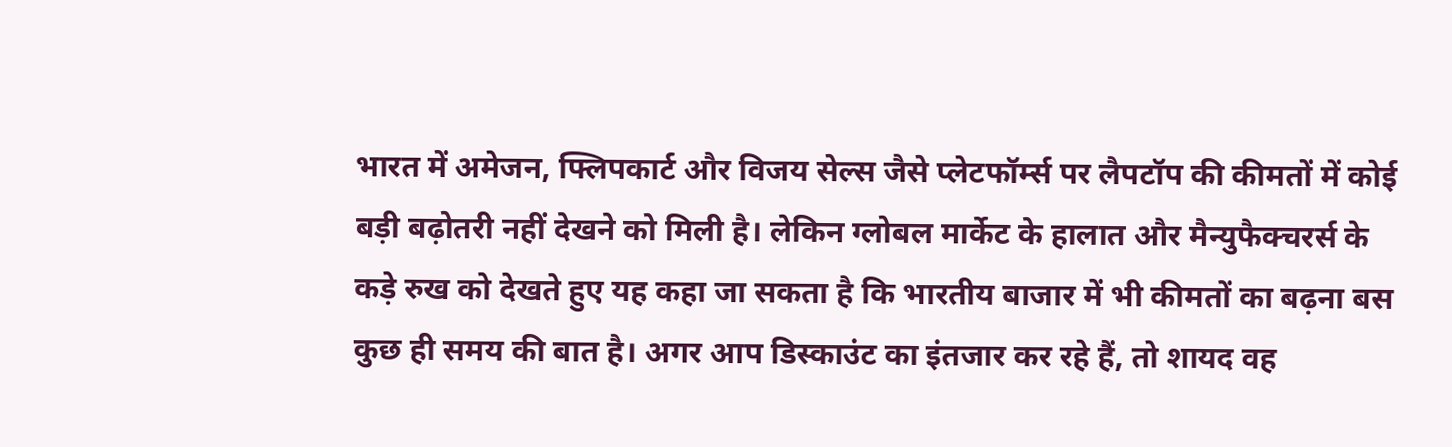भारत में अमेजन, फ्लिपकार्ट और विजय सेल्स जैसे प्लेटफॉर्म्स पर लैपटॉप की कीमतों में कोई बड़ी बढ़ोतरी नहीं देखने को मिली है। लेकिन ग्लोबल मार्केट के हालात और मैन्युफैक्चरर्स के कड़े रुख को देखते हुए यह कहा जा सकता है कि भारतीय बाजार में भी कीमतों का बढ़ना बस कुछ ही समय की बात है। अगर आप डिस्काउंट का इंतजार कर रहे हैं, तो शायद वह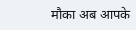मौका अब आपके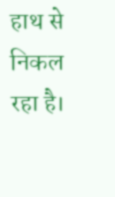हाथ से निकल रहा है।